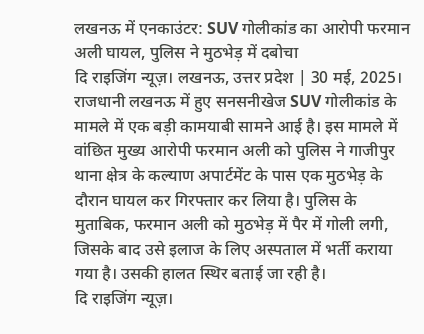लखनऊ में एनकाउंटर: SUV गोलीकांड का आरोपी फरमान अली घायल, पुलिस ने मुठभेड़ में दबोचा
दि राइजिंग न्यूज़। लखनऊ, उत्तर प्रदेश | 30 मई, 2025। राजधानी लखनऊ में हुए सनसनीखेज SUV गोलीकांड के मामले में एक बड़ी कामयाबी सामने आई है। इस मामले में वांछित मुख्य आरोपी फरमान अली को पुलिस ने गाजीपुर थाना क्षेत्र के कल्याण अपार्टमेंट के पास एक मुठभेड़ के दौरान घायल कर गिरफ्तार कर लिया है। पुलिस के मुताबिक, फरमान अली को मुठभेड़ में पैर में गोली लगी, जिसके बाद उसे इलाज के लिए अस्पताल में भर्ती कराया गया है। उसकी हालत स्थिर बताई जा रही है।
दि राइजिंग न्यूज़।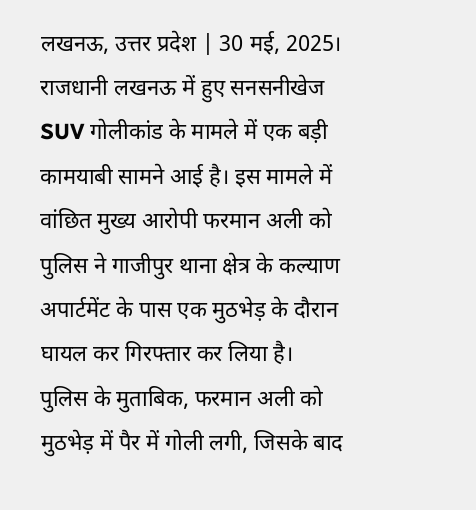लखनऊ, उत्तर प्रदेश | 30 मई, 2025।
राजधानी लखनऊ में हुए सनसनीखेज SUV गोलीकांड के मामले में एक बड़ी कामयाबी सामने आई है। इस मामले में वांछित मुख्य आरोपी फरमान अली को पुलिस ने गाजीपुर थाना क्षेत्र के कल्याण अपार्टमेंट के पास एक मुठभेड़ के दौरान घायल कर गिरफ्तार कर लिया है।
पुलिस के मुताबिक, फरमान अली को मुठभेड़ में पैर में गोली लगी, जिसके बाद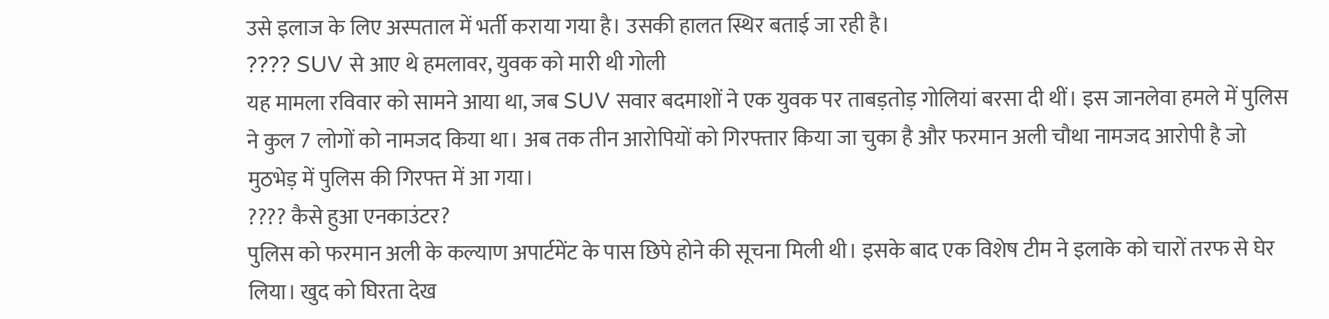उसे इलाज के लिए अस्पताल में भर्ती कराया गया है। उसकी हालत स्थिर बताई जा रही है।
???? SUV से आए थे हमलावर, युवक को मारी थी गोली
यह मामला रविवार को सामने आया था, जब SUV सवार बदमाशों ने एक युवक पर ताबड़तोड़ गोलियां बरसा दी थीं। इस जानलेवा हमले में पुलिस ने कुल 7 लोगों को नामजद किया था। अब तक तीन आरोपियों को गिरफ्तार किया जा चुका है और फरमान अली चौथा नामजद आरोपी है जो मुठभेड़ में पुलिस की गिरफ्त में आ गया।
???? कैसे हुआ एनकाउंटर?
पुलिस को फरमान अली के कल्याण अपार्टमेंट के पास छिपे होने की सूचना मिली थी। इसके बाद एक विशेष टीम ने इलाके को चारों तरफ से घेर लिया। खुद को घिरता देख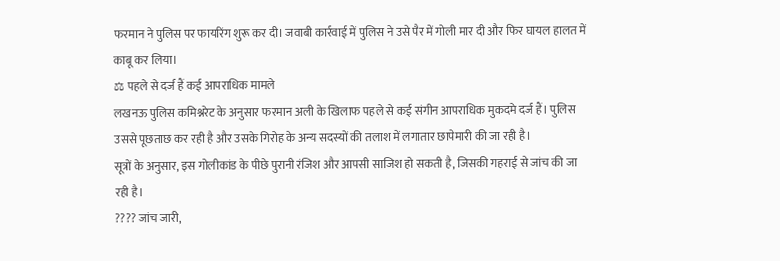फरमान ने पुलिस पर फायरिंग शुरू कर दी। जवाबी कार्रवाई में पुलिस ने उसे पैर में गोली मार दी और फिर घायल हालत में काबू कर लिया।
⚖ पहले से दर्ज हैं कई आपराधिक मामले
लखनऊ पुलिस कमिश्नरेट के अनुसार फरमान अली के खिलाफ पहले से कई संगीन आपराधिक मुकदमे दर्ज हैं। पुलिस उससे पूछताछ कर रही है और उसके गिरोह के अन्य सदस्यों की तलाश में लगातार छापेमारी की जा रही है।
सूत्रों के अनुसार, इस गोलीकांड के पीछे पुरानी रंजिश और आपसी साजिश हो सकती है, जिसकी गहराई से जांच की जा रही है।
???? जांच जारी,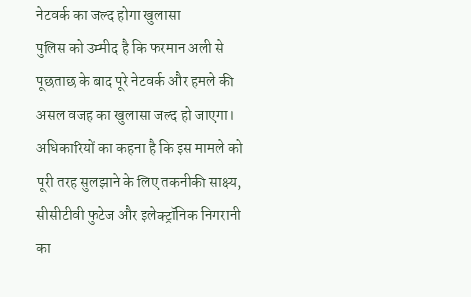नेटवर्क का जल्द होगा खुलासा
पुलिस को उम्मीद है कि फरमान अली से पूछताछ के बाद पूरे नेटवर्क और हमले की असल वजह का खुलासा जल्द हो जाएगा। अधिकारियों का कहना है कि इस मामले को पूरी तरह सुलझाने के लिए तकनीकी साक्ष्य, सीसीटीवी फुटेज और इलेक्ट्रॉनिक निगरानी का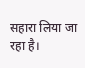सहारा लिया जा रहा है।